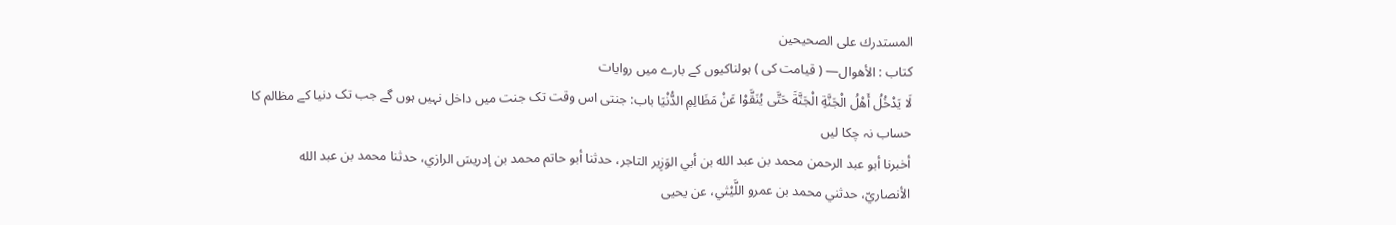المستدرك على الصحيحين
كتاب : الأهوال— ( قیامت کی ) ہولناکیوں کے بارے میں روایات
لَا يَدْخُلُ أَهْلُ الْجَنَّةِ الْجَنَّةَ حَتَّى يُنَقَّوْا عَنْ مَظَالِمِ الدُّنْيَا باب: جنتی اس وقت تک جنت میں داخل نہیں ہوں گے جب تک دنیا کے مظالم کا حساب نہ چکا لیں
أخبرنا أبو عبد الرحمن محمد بن عبد الله بن أبي الوَزِير التاجر، حدثنا أبو حاتم محمد بن إدريسَ الرازي، حدثنا محمد بن عبد الله الأنصاريّ، حدثني محمد بن عمرو اللَّيْثي، عن يحيى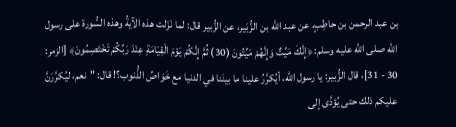بن عبد الرحمن بن حاطِبٍ، عن عبد الله بن الزُّبَير، عن الزُّبير قال: لما نَزَلت هذه الآيةُ وهذه السُّورة على رسول الله صلى الله عليه وسلم: ﴿إِنَّكَ مَيِّتٌ وَإِنَّهُمْ مَيِّتُونَ (30) ثُمَّ إِنَّكُمْ يَوْمَ الْقِيَامَةِ عِنْدَ رَبِّكُمْ تَخْتَصِمُونَ﴾ [الزمر: 30 - 31]، قال الزُّبير: يا رسول الله، أيُكرَّرُ علينا ما بينَنا في الدنيا مع خَوَاصِّ الذُّنوب؟! قال: "نعم، ليُكرَّرَنَّ عليكم ذلك حتى يُؤدَّى إلى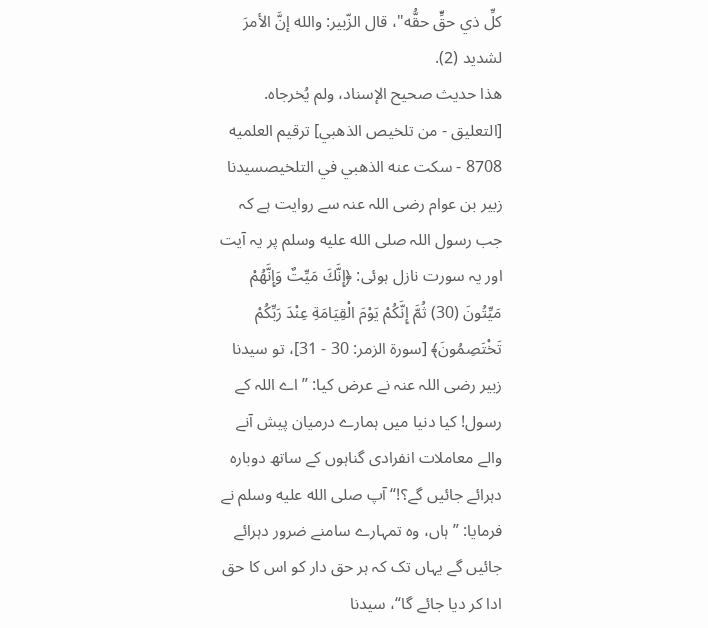كلِّ ذي حقٍّ حقُّه"، قال الزّبير: والله إنَّ الأمرَ لشديد (2).
هذا حديث صحيح الإسناد، ولم يُخرجاه.
[التعليق - من تلخيص الذهبي] ترقيم العلميه 8708 - سكت عنه الذهبي في التلخيصسیدنا زبیر بن عوام رضی اللہ عنہ سے روایت ہے کہ جب رسول اللہ صلى الله عليه وسلم پر یہ آیت اور یہ سورت نازل ہوئی: ﴿إِنَّكَ مَيِّتٌ وَإِنَّهُمْ مَيِّتُونَ (30) ثُمَّ إِنَّكُمْ يَوْمَ الْقِيَامَةِ عِنْدَ رَبِّكُمْ تَخْتَصِمُونَ﴾ [سورة الزمر: 30 - 31]، تو سیدنا زبیر رضی اللہ عنہ نے عرض کیا: ”اے اللہ کے رسول! کیا دنیا میں ہمارے درمیان پیش آنے والے معاملات انفرادی گناہوں کے ساتھ دوبارہ دہرائے جائیں گے؟!“ آپ صلى الله عليه وسلم نے فرمایا: ”ہاں، وہ تمہارے سامنے ضرور دہرائے جائیں گے یہاں تک کہ ہر حق دار کو اس کا حق ادا کر دیا جائے گا“، سیدنا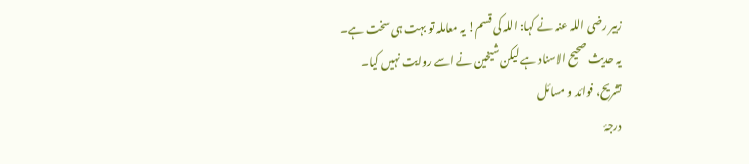زبیر رضی اللہ عنہ نے کہا: اللہ کی قسم! یہ معاملہ تو بہت ہی سخت ہے۔
یہ حدیث صحیح الاسناد ہے لیکن شیخین نے اسے روایت نہیں کیا۔
تشریح، فوائد و مسائل
درجۂ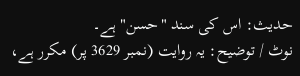حدیث: اس کی سند "حسن" ہے۔
نوٹ / توضیح: یہ روایت (نمبر 3629 پر) مکرر ہے،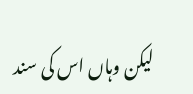لیکن وہاں اس کی سند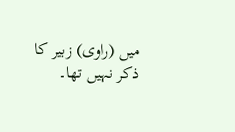میں (راوی) زبیر کا ذکر نہیں تھا۔